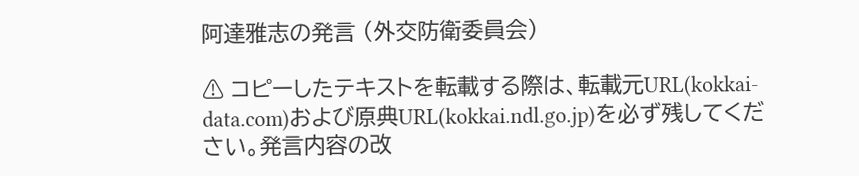阿達雅志の発言 (外交防衛委員会)

⚠ コピーしたテキストを転載する際は、転載元URL(kokkai-data.com)および原典URL(kokkai.ndl.go.jp)を必ず残してください。発言内容の改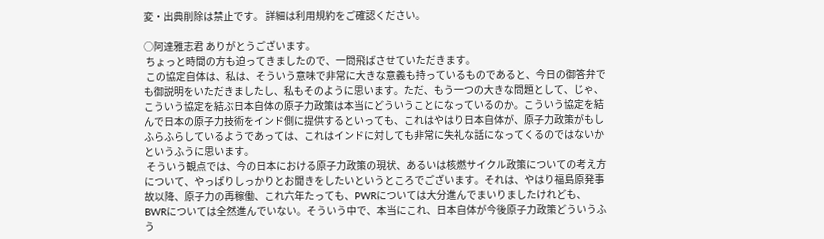変・出典削除は禁止です。 詳細は利用規約をご確認ください。

○阿達雅志君 ありがとうございます。
 ちょっと時間の方も迫ってきましたので、一問飛ばさせていただきます。
 この協定自体は、私は、そういう意味で非常に大きな意義も持っているものであると、今日の御答弁でも御説明をいただきましたし、私もそのように思います。ただ、もう一つの大きな問題として、じゃ、こういう協定を結ぶ日本自体の原子力政策は本当にどういうことになっているのか。こういう協定を結んで日本の原子力技術をインド側に提供するといっても、これはやはり日本自体が、原子力政策がもしふらふらしているようであっては、これはインドに対しても非常に失礼な話になってくるのではないかというふうに思います。
 そういう観点では、今の日本における原子力政策の現状、あるいは核燃サイクル政策についての考え方について、やっぱりしっかりとお聞きをしたいというところでございます。それは、やはり福島原発事故以降、原子力の再稼働、これ六年たっても、PWRについては大分進んでまいりましたけれども、BWRについては全然進んでいない。そういう中で、本当にこれ、日本自体が今後原子力政策どういうふう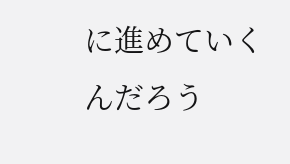に進めていくんだろう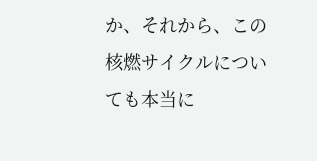か、それから、この核燃サイクルについても本当に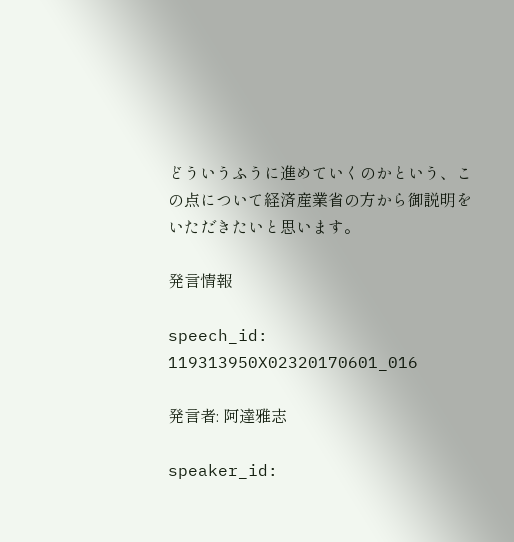どういうふうに進めていくのかという、この点について経済産業省の方から御説明をいただきたいと思います。

発言情報

speech_id: 119313950X02320170601_016

発言者: 阿達雅志

speaker_id: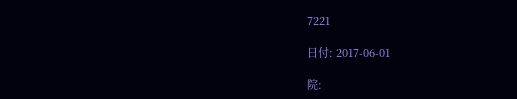7221

日付: 2017-06-01

院: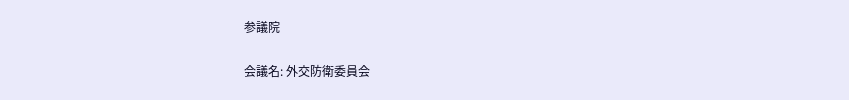参議院

会議名: 外交防衛委員会